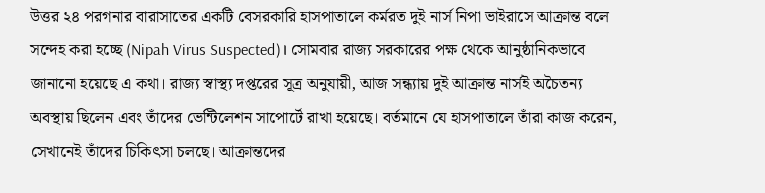উত্তর ২৪ পরগনার বারাসাতের একটি বেসরকারি হাসপাতালে কর্মরত দুই নার্স নিপা ভাইরাসে আক্রান্ত বলে সন্দেহ করা হচ্ছে (Nipah Virus Suspected)। সোমবার রাজ্য সরকারের পক্ষ থেকে আনুষ্ঠানিকভাবে জানানো হয়েছে এ কথা। রাজ্য স্বাস্থ্য দপ্তরের সূত্র অনুযায়ী, আজ সন্ধ্যায় দুই আক্রান্ত নার্সই অচৈতন্য অবস্থায় ছিলেন এবং তাঁদের ভেন্টিলেশন সাপোর্টে রাখা হয়েছে। বর্তমানে যে হাসপাতালে তাঁরা কাজ করেন, সেখানেই তাঁদের চিকিৎসা চলছে। আক্রান্তদের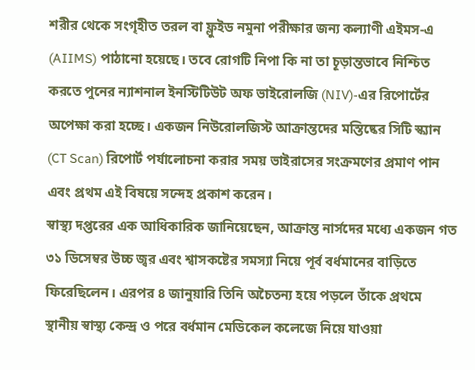শরীর থেকে সংগৃহীত তরল বা ফ্লুইড নমুনা পরীক্ষার জন্য কল্যাণী এইমস-এ (AIIMS) পাঠানো হয়েছে। তবে রোগটি নিপা কি না তা চূড়ান্তভাবে নিশ্চিত করতে পুনের ন্যাশনাল ইনস্টিটিউট অফ ভাইরোলজি (NIV)-এর রিপোর্টের অপেক্ষা করা হচ্ছে। একজন নিউরোলজিস্ট আক্রান্তদের মস্তিষ্কের সিটি স্ক্যান (CT Scan) রিপোর্ট পর্যালোচনা করার সময় ভাইরাসের সংক্রমণের প্রমাণ পান এবং প্রথম এই বিষয়ে সন্দেহ প্রকাশ করেন।
স্বাস্থ্য দপ্তরের এক আধিকারিক জানিয়েছেন, আক্রান্ত নার্সদের মধ্যে একজন গত ৩১ ডিসেম্বর উচ্চ জ্বর এবং শ্বাসকষ্টের সমস্যা নিয়ে পূর্ব বর্ধমানের বাড়িতে ফিরেছিলেন। এরপর ৪ জানুয়ারি তিনি অচৈতন্য হয়ে পড়লে তাঁকে প্রথমে স্থানীয় স্বাস্থ্য কেন্দ্র ও পরে বর্ধমান মেডিকেল কলেজে নিয়ে যাওয়া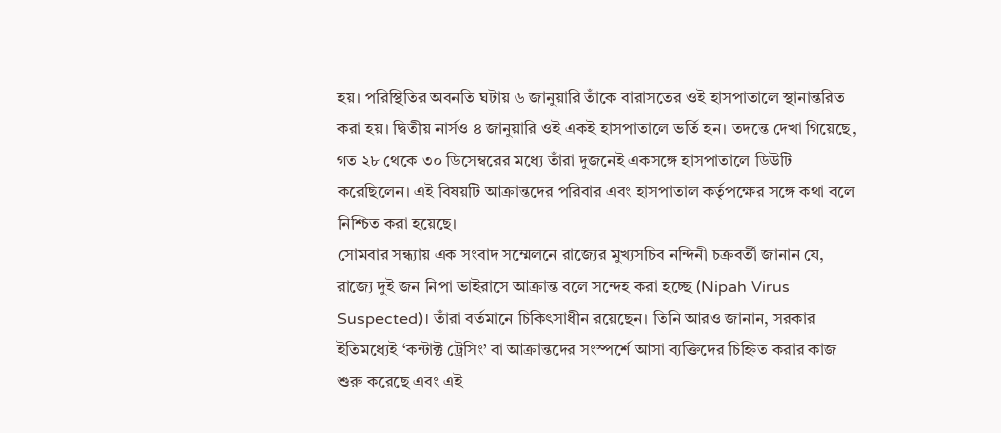হয়। পরিস্থিতির অবনতি ঘটায় ৬ জানুয়ারি তাঁকে বারাসতের ওই হাসপাতালে স্থানান্তরিত করা হয়। দ্বিতীয় নার্সও ৪ জানুয়ারি ওই একই হাসপাতালে ভর্তি হন। তদন্তে দেখা গিয়েছে, গত ২৮ থেকে ৩০ ডিসেম্বরের মধ্যে তাঁরা দুজনেই একসঙ্গে হাসপাতালে ডিউটি করেছিলেন। এই বিষয়টি আক্রান্তদের পরিবার এবং হাসপাতাল কর্তৃপক্ষের সঙ্গে কথা বলে নিশ্চিত করা হয়েছে।
সোমবার সন্ধ্যায় এক সংবাদ সম্মেলনে রাজ্যের মুখ্যসচিব নন্দিনী চক্রবর্তী জানান যে, রাজ্যে দুই জন নিপা ভাইরাসে আক্রান্ত বলে সন্দেহ করা হচ্ছে (Nipah Virus Suspected)। তাঁরা বর্তমানে চিকিৎসাধীন রয়েছেন। তিনি আরও জানান, সরকার ইতিমধ্যেই ‘কন্টাক্ট ট্রেসিং’ বা আক্রান্তদের সংস্পর্শে আসা ব্যক্তিদের চিহ্নিত করার কাজ শুরু করেছে এবং এই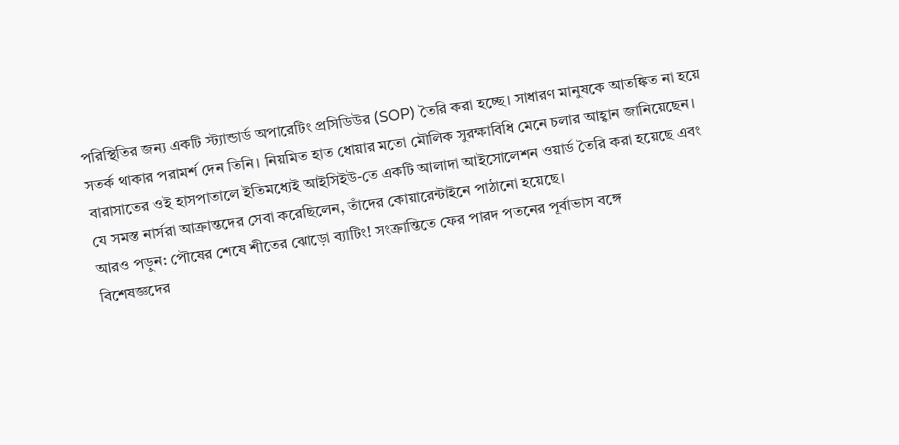পরিস্থিতির জন্য একটি স্ট্যান্ডার্ড অপারেটিং প্রসিডিউর (SOP) তৈরি করা হচ্ছে। সাধারণ মানুষকে আতঙ্কিত না হয়ে সতর্ক থাকার পরামর্শ দেন তিনি। নিয়মিত হাত ধোয়ার মতো মৌলিক সুরক্ষাবিধি মেনে চলার আহ্বান জানিয়েছেন। বারাসাতের ওই হাসপাতালে ইতিমধ্যেই আইসিইউ-তে একটি আলাদা আইসোলেশন ওয়ার্ড তৈরি করা হয়েছে এবং যে সমস্ত নার্সরা আক্রান্তদের সেবা করেছিলেন, তাঁদের কোয়ারেন্টাইনে পাঠানো হয়েছে।
আরও পড়ুন: পৌষের শেষে শীতের ঝোড়ো ব্যাটিং! সংক্রান্তিতে ফের পারদ পতনের পূর্বাভাস বঙ্গে
বিশেষজ্ঞদের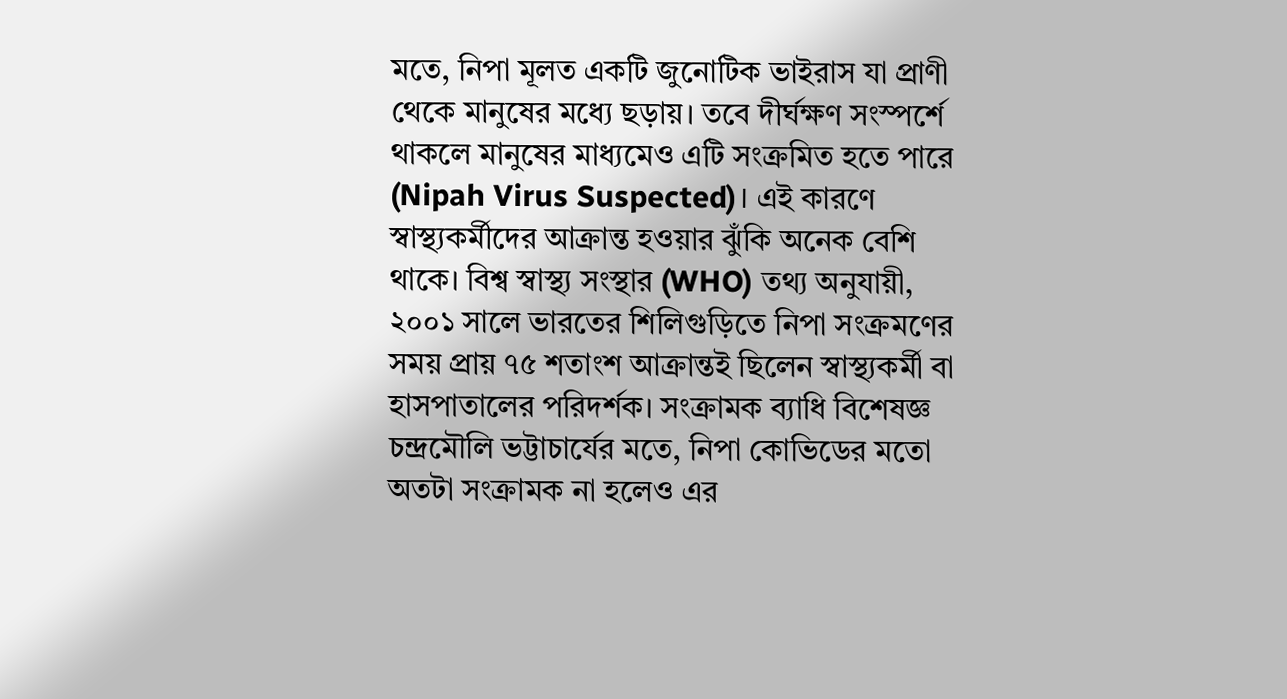মতে, নিপা মূলত একটি জুনোটিক ভাইরাস যা প্রাণী থেকে মানুষের মধ্যে ছড়ায়। তবে দীর্ঘক্ষণ সংস্পর্শে থাকলে মানুষের মাধ্যমেও এটি সংক্রমিত হতে পারে (Nipah Virus Suspected)। এই কারণে স্বাস্থ্যকর্মীদের আক্রান্ত হওয়ার ঝুঁকি অনেক বেশি থাকে। বিশ্ব স্বাস্থ্য সংস্থার (WHO) তথ্য অনুযায়ী, ২০০১ সালে ভারতের শিলিগুড়িতে নিপা সংক্রমণের সময় প্রায় ৭৫ শতাংশ আক্রান্তই ছিলেন স্বাস্থ্যকর্মী বা হাসপাতালের পরিদর্শক। সংক্রামক ব্যাধি বিশেষজ্ঞ চন্দ্রমৌলি ভট্টাচার্যের মতে, নিপা কোভিডের মতো অতটা সংক্রামক না হলেও এর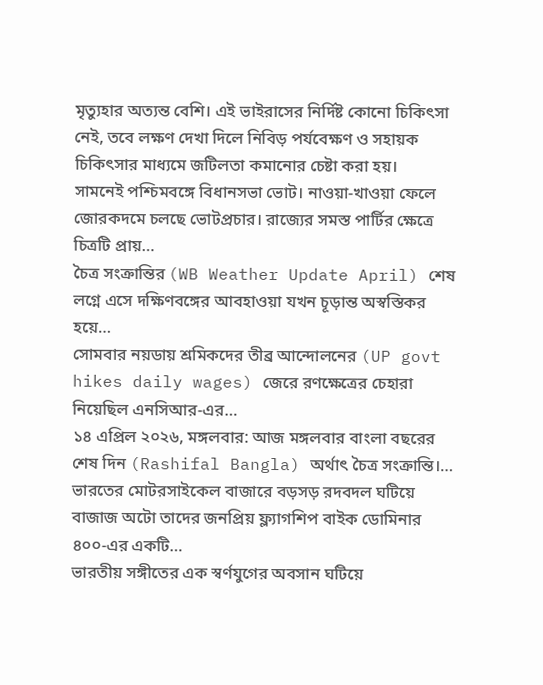মৃত্যুহার অত্যন্ত বেশি। এই ভাইরাসের নির্দিষ্ট কোনো চিকিৎসা নেই, তবে লক্ষণ দেখা দিলে নিবিড় পর্যবেক্ষণ ও সহায়ক চিকিৎসার মাধ্যমে জটিলতা কমানোর চেষ্টা করা হয়।
সামনেই পশ্চিমবঙ্গে বিধানসভা ভোট। নাওয়া-খাওয়া ফেলে জোরকদমে চলছে ভোটপ্রচার। রাজ্যের সমস্ত পার্টির ক্ষেত্রে চিত্রটি প্রায়…
চৈত্র সংক্রান্তির (WB Weather Update April) শেষ লগ্নে এসে দক্ষিণবঙ্গের আবহাওয়া যখন চূড়ান্ত অস্বস্তিকর হয়ে…
সোমবার নয়ডায় শ্রমিকদের তীব্র আন্দোলনের (UP govt hikes daily wages) জেরে রণক্ষেত্রের চেহারা নিয়েছিল এনসিআর-এর…
১৪ এপ্রিল ২০২৬, মঙ্গলবার: আজ মঙ্গলবার বাংলা বছরের শেষ দিন (Rashifal Bangla) অর্থাৎ চৈত্র সংক্রান্তি।…
ভারতের মোটরসাইকেল বাজারে বড়সড় রদবদল ঘটিয়ে বাজাজ অটো তাদের জনপ্রিয় ফ্ল্যাগশিপ বাইক ডোমিনার ৪০০-এর একটি…
ভারতীয় সঙ্গীতের এক স্বর্ণযুগের অবসান ঘটিয়ে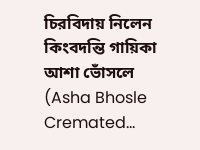চিরবিদায় নিলেন কিংবদন্তি গায়িকা আশা ভোঁসলে (Asha Bhosle Cremated…